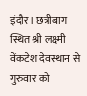इंदौर। छत्रीबाग स्थित श्री लक्ष्मी वेंकटेश देवस्थान से गुरुवार को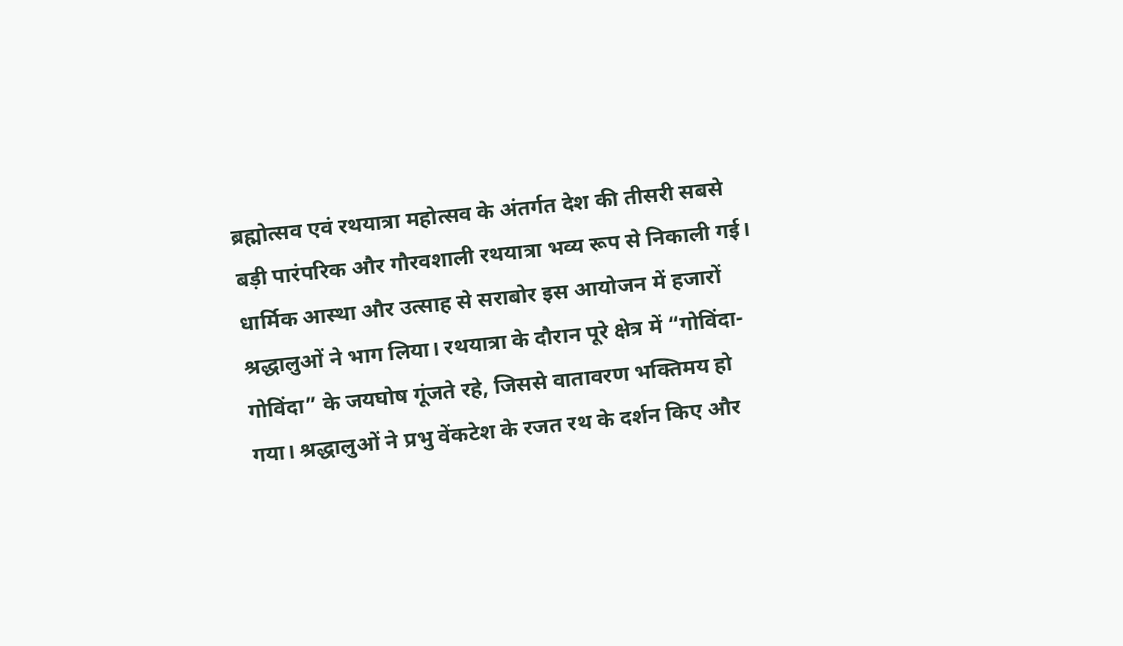ब्रह्मोत्सव एवं रथयात्रा महोत्सव के अंतर्गत देश की तीसरी सबसे बड़ी पारंपरिक और गौरवशाली रथयात्रा भव्य रूप से निकाली गई। धार्मिक आस्था और उत्साह से सराबोर इस आयोजन में हजारों श्रद्धालुओं ने भाग लिया। रथयात्रा के दौरान पूरे क्षेत्र में “गोविंदा-गोविंदा” के जयघोष गूंजते रहे, जिससे वातावरण भक्तिमय हो गया। श्रद्धालुओं ने प्रभु वेंकटेश के रजत रथ के दर्शन किए और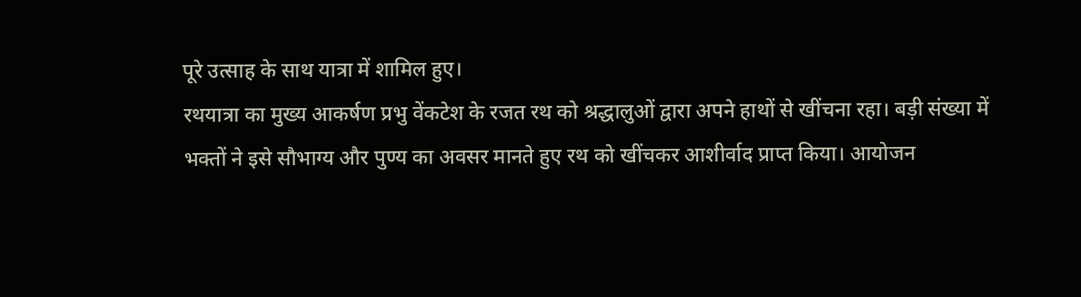पूरे उत्साह के साथ यात्रा में शामिल हुए।
रथयात्रा का मुख्य आकर्षण प्रभु वेंकटेश के रजत रथ को श्रद्धालुओं द्वारा अपने हाथों से खींचना रहा। बड़ी संख्या में भक्तों ने इसे सौभाग्य और पुण्य का अवसर मानते हुए रथ को खींचकर आशीर्वाद प्राप्त किया। आयोजन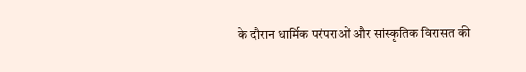के दौरान धार्मिक परंपराओं और सांस्कृतिक विरासत की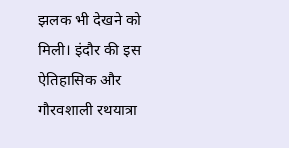झलक भी देखने को मिली। इंदौर की इस ऐतिहासिक और गौरवशाली रथयात्रा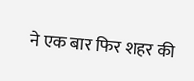ने एक बार फिर शहर की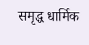समृद्ध धार्मिक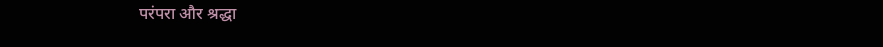परंपरा और श्रद्धा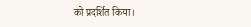को प्रदर्शित किया।